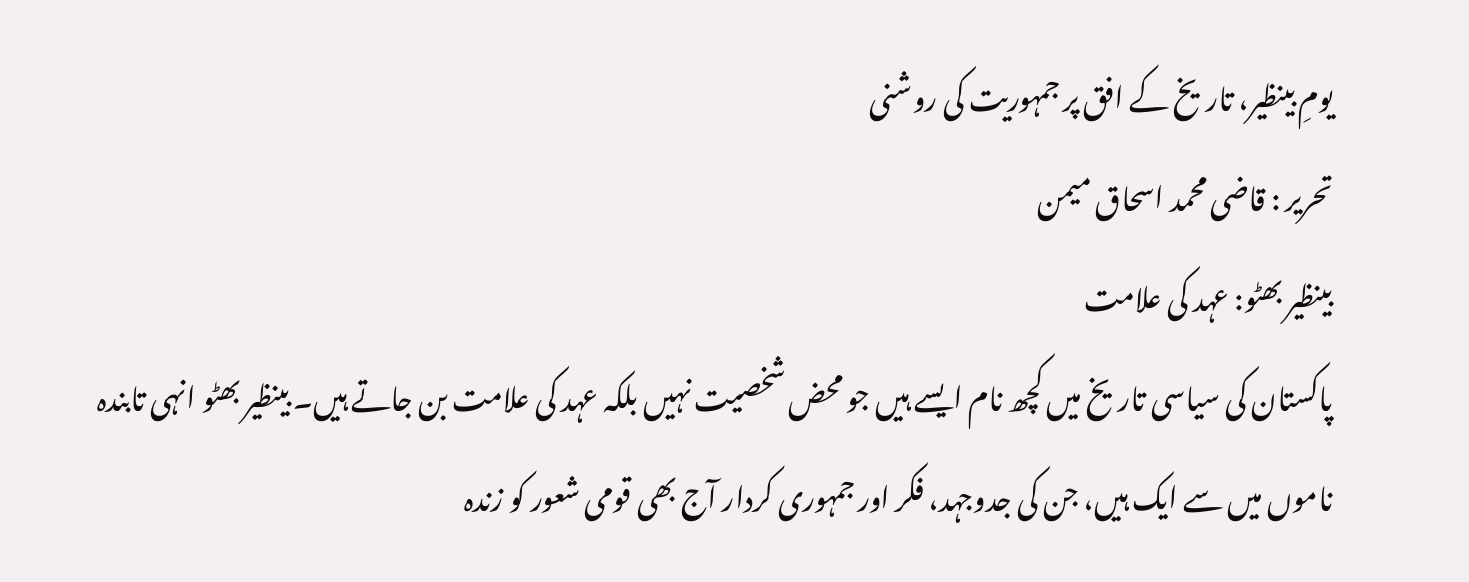یومِ بینظیر، تاریخ کے افق پر جمہوریت کی روشنی
تحریر : قاضی محمد اسحاق میمن
بینظیر بھٹو: عہد کی علامت
پاکستان کی سیاسی تاریخ میں کچھ نام ایسے ہیں جو محض شخصیت نہیں بلکہ عہد کی علامت بن جاتے ہیں۔ بینظیر بھٹو انہی تابندہ ناموں میں سے ایک ہیں، جن کی جدوجہد، فکر اور جمہوری کردار آج بھی قومی شعور کو زندہ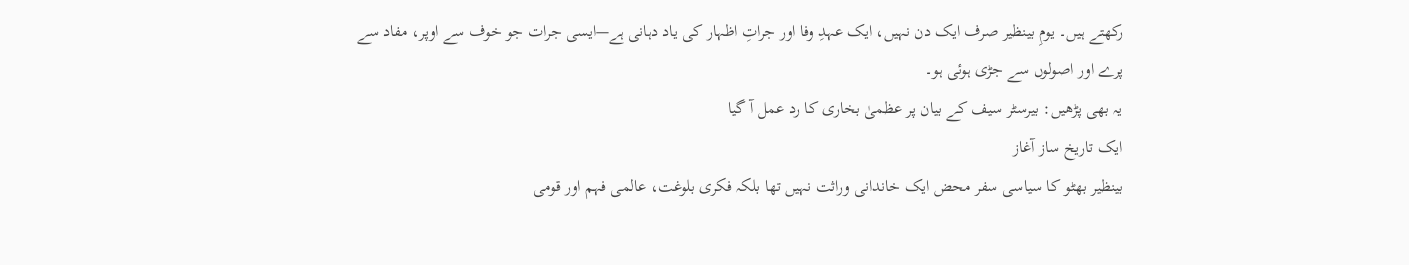رکھتے ہیں۔ یومِ بینظیر صرف ایک دن نہیں، ایک عہدِ وفا اور جراتِ اظہار کی یاد دہانی ہے—ایسی جرات جو خوف سے اوپر، مفاد سے پرے اور اصولوں سے جڑی ہوئی ہو۔
یہ بھی پڑھیں: بیرسٹر سیف کے بیان پر عظمیٰ بخاری کا رد عمل آ گیا
ایک تاریخ ساز آغاز
بینظیر بھٹو کا سیاسی سفر محض ایک خاندانی وراثت نہیں تھا بلکہ فکری بلوغت، عالمی فہم اور قومی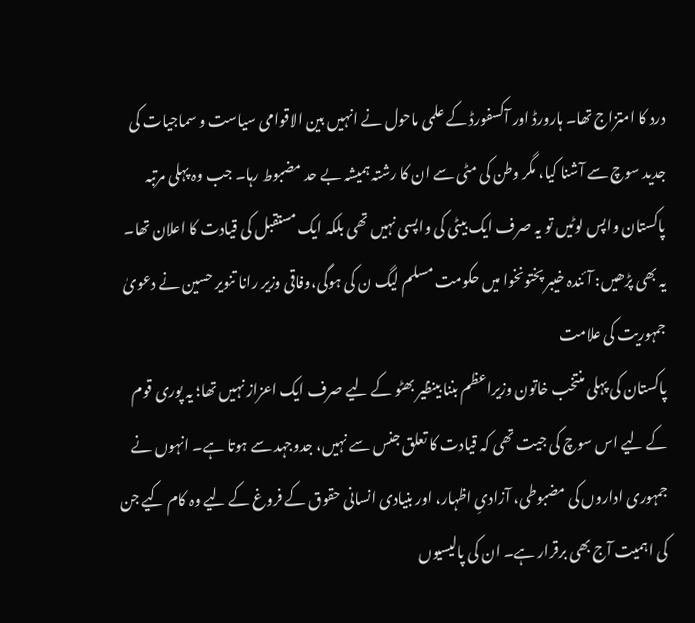درد کا امتزاج تھا۔ ہارورڈ اور آکسفورڈ کے علمی ماحول نے انہیں بین الاقوامی سیاست و سماجیات کی جدید سوچ سے آشنا کیا، مگر وطن کی مٹی سے ان کا رشتہ ہمیشہ بے حد مضبوط رہا۔ جب وہ پہلی مرتبہ پاکستان واپس لوٹیں تو یہ صرف ایک بیٹی کی واپسی نہیں تھی بلکہ ایک مستقبل کی قیادت کا اعلان تھا۔
یہ بھی پڑھیں: آئندہ خیبر پختونخوا میں حکومت مسلم لیگ ن کی ہوگی،وفاقی وزیر رانا تنویر حسین نے دعویٰ
جمہوریت کی علامت
پاکستان کی پہلی منتخب خاتون وزیراعظم بننا بینظیر بھٹو کے لیے صرف ایک اعزاز نہیں تھا؛ یہ پوری قوم کے لیے اس سوچ کی جیت تھی کہ قیادت کا تعلق جنس سے نہیں، جدوجہد سے ہوتا ہے۔ انہوں نے جمہوری اداروں کی مضبوطی، آزادیِ اظہار، اور بنیادی انسانی حقوق کے فروغ کے لیے وہ کام کیے جن کی اہمیت آج بھی برقرار ہے۔ ان کی پالیسیوں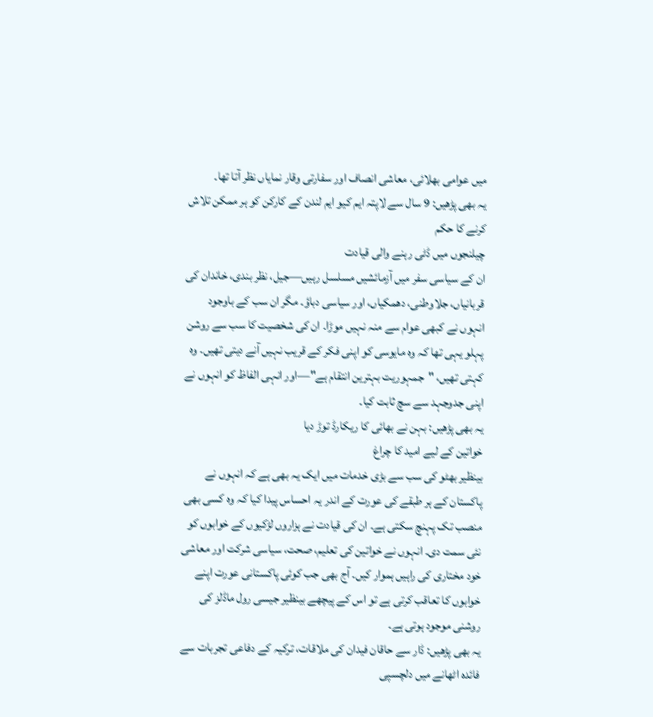میں عوامی بھلائی، معاشی انصاف اور سفارتی وقار نمایاں نظر آتا تھا۔
یہ بھی پڑھیں: 9 سال سے لاپتہ ایم کیو ایم لندن کے کارکن کو ہر ممکن تلاش کرنے کا حکم
چیلنجوں میں ڈٹی رہنے والی قیادت
ان کے سیاسی سفر میں آزمائشیں مسلسل رہیں—جیل، نظر بندی، خاندان کی قربانیاں، جلاوطنی، دھمکیاں، اور سیاسی دباؤ۔ مگر ان سب کے باوجود انہوں نے کبھی عوام سے منہ نہیں موڑا۔ ان کی شخصیت کا سب سے روشن پہلو یہی تھا کہ وہ مایوسی کو اپنی فکر کے قریب نہیں آنے دیتی تھیں۔ وہ کہتی تھیں، "جمہوریت بہترین انتقام ہے"—اور انہی الفاظ کو انہوں نے اپنی جدوجہد سے سچ ثابت کیا۔
یہ بھی پڑھیں: بہن نے بھائی کا ریکارڈ توڑ دیا
خواتین کے لیے امید کا چراغ
بینظیر بھٹو کی سب سے بڑی خدمات میں ایک یہ بھی ہے کہ انہوں نے پاکستان کے ہر طبقے کی عورت کے اندر یہ احساس پیدا کیا کہ وہ کسی بھی منصب تک پہنچ سکتی ہے۔ ان کی قیادت نے ہزاروں لڑکیوں کے خوابوں کو نئی سمت دی۔ انہوں نے خواتین کی تعلیم، صحت، سیاسی شرکت اور معاشی خود مختاری کی راہیں ہموار کیں۔ آج بھی جب کوئی پاکستانی عورت اپنے خوابوں کا تعاقب کرتی ہے تو اس کے پیچھے بینظیر جیسی رول ماڈلز کی روشنی موجود ہوتی ہے۔
یہ بھی پڑھیں: ڈار سے حاقان فیدان کی ملاقات، ترکیہ کے دفاعی تجربات سے فائدہ اٹھانے میں دلچسپی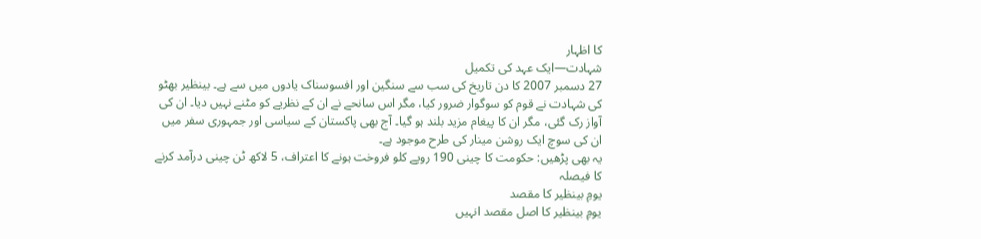کا اظہار
شہادت—ایک عہد کی تکمیل
27 دسمبر 2007 کا دن تاریخ کی سب سے سنگین اور افسوسناک یادوں میں سے ہے۔ بینظیر بھٹو کی شہادت نے قوم کو سوگوار ضرور کیا، مگر اس سانحے نے ان کے نظریے کو مٹنے نہیں دیا۔ ان کی آواز رک گئی، مگر ان کا پیغام مزید بلند ہو گیا۔ آج بھی پاکستان کے سیاسی اور جمہوری سفر میں ان کی سوچ ایک روشن مینار کی طرح موجود ہے۔
یہ بھی پڑھیں: حکومت کا چینی 190 روپے کلو فروخت ہونے کا اعتراف، 5 لاکھ ٹن چینی درآمد کرنے کا فیصلہ
یومِ بینظیر کا مقصد
یومِ بینظیر کا اصل مقصد انہیں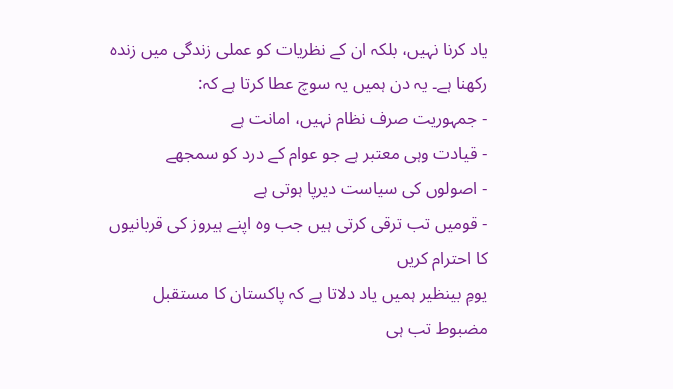یاد کرنا نہیں، بلکہ ان کے نظریات کو عملی زندگی میں زندہ رکھنا ہے۔ یہ دن ہمیں یہ سوچ عطا کرتا ہے کہ:
- جمہوریت صرف نظام نہیں، امانت ہے
- قیادت وہی معتبر ہے جو عوام کے درد کو سمجھے
- اصولوں کی سیاست دیرپا ہوتی ہے
- قومیں تب ترقی کرتی ہیں جب وہ اپنے ہیروز کی قربانیوں کا احترام کریں
یومِ بینظیر ہمیں یاد دلاتا ہے کہ پاکستان کا مستقبل مضبوط تب ہی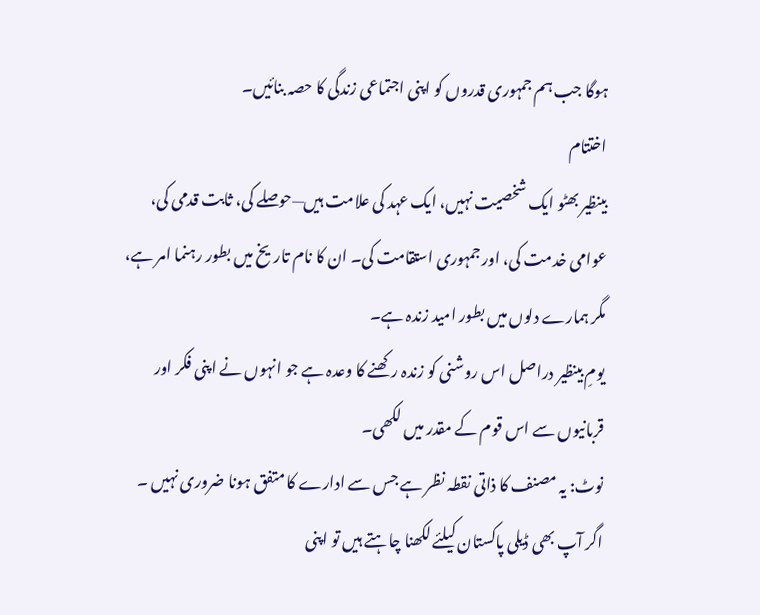ہوگا جب ہم جمہوری قدروں کو اپنی اجتماعی زندگی کا حصہ بنائیں۔
اختتام
بینظیر بھٹو ایک شخصیت نہیں، ایک عہد کی علامت ہیں—حوصلے کی، ثابت قدمی کی، عوامی خدمت کی، اور جمہوری استقامت کی۔ ان کا نام تاریخ میں بطور رہنما امر ہے، مگر ہمارے دلوں میں بطور امید زندہ ہے۔
یومِ بینظیر دراصل اس روشنی کو زندہ رکھنے کا وعدہ ہے جو انہوں نے اپنی فکر اور قربانیوں سے اس قوم کے مقدر میں لکھی۔
نوٹ: یہ مصنف کا ذاتی نقطہ نظر ہے جس سے ادارے کا متفق ہونا ضروری نہیں ۔
اگر آپ بھی ڈیلی پاکستان کیلئے لکھنا چاہتے ہیں تو اپنی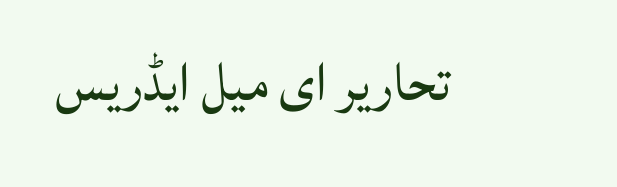تحاریر ای میل ایڈریس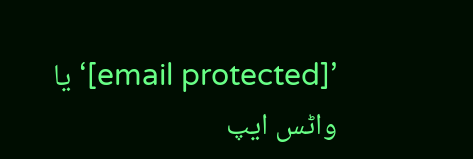’[email protected]‘ یا واٹس ایپ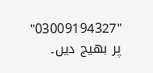"03009194327" پر بھیج دیں۔